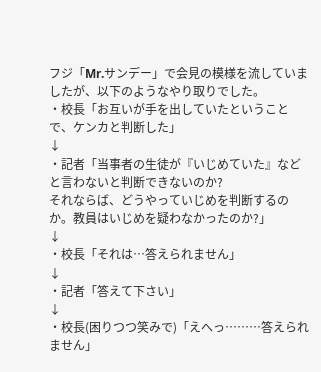フジ「Mr.サンデー」で会見の模様を流していましたが、以下のようなやり取りでした。
・校長「お互いが手を出していたということで、ケンカと判断した」
↓
・記者「当事者の生徒が『いじめていた』などと言わないと判断できないのか?
それならば、どうやっていじめを判断するのか。教員はいじめを疑わなかったのか?」
↓
・校長「それは…答えられません」
↓
・記者「答えて下さい」
↓
・校長(困りつつ笑みで)「えへっ………答えられません」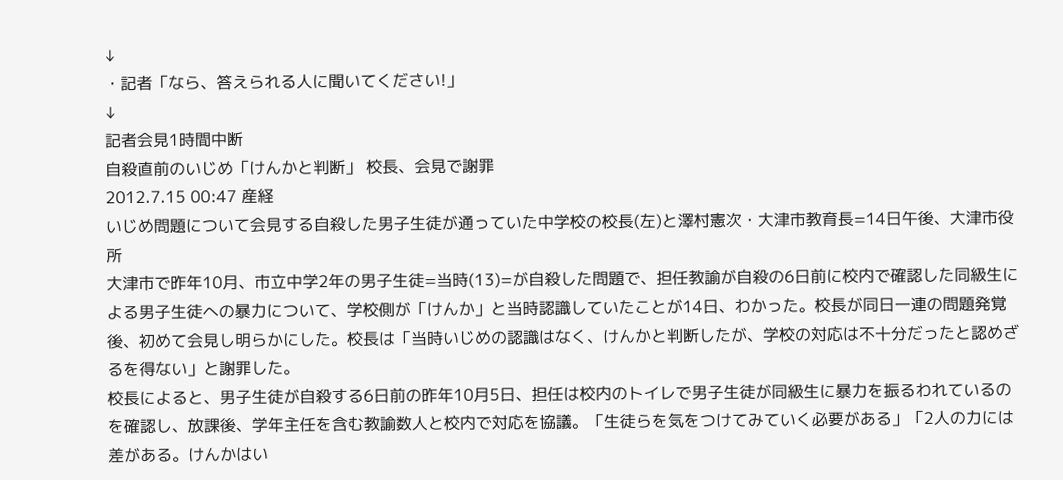↓
・記者「なら、答えられる人に聞いてください!」
↓
記者会見1時間中断
自殺直前のいじめ「けんかと判断」 校長、会見で謝罪
2012.7.15 00:47 産経
いじめ問題について会見する自殺した男子生徒が通っていた中学校の校長(左)と澤村憲次・大津市教育長=14日午後、大津市役所
大津市で昨年10月、市立中学2年の男子生徒=当時(13)=が自殺した問題で、担任教諭が自殺の6日前に校内で確認した同級生による男子生徒への暴力について、学校側が「けんか」と当時認識していたことが14日、わかった。校長が同日一連の問題発覚後、初めて会見し明らかにした。校長は「当時いじめの認識はなく、けんかと判断したが、学校の対応は不十分だったと認めざるを得ない」と謝罪した。
校長によると、男子生徒が自殺する6日前の昨年10月5日、担任は校内のトイレで男子生徒が同級生に暴力を振るわれているのを確認し、放課後、学年主任を含む教諭数人と校内で対応を協議。「生徒らを気をつけてみていく必要がある」「2人の力には差がある。けんかはい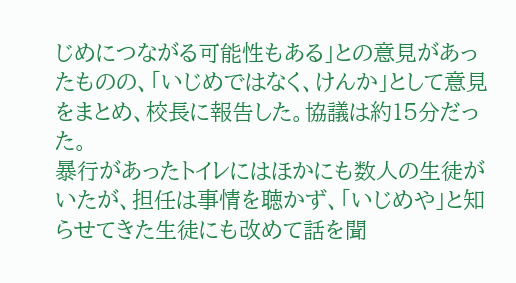じめにつながる可能性もある」との意見があったものの、「いじめではなく、けんか」として意見をまとめ、校長に報告した。協議は約15分だった。
暴行があったトイレにはほかにも数人の生徒がいたが、担任は事情を聴かず、「いじめや」と知らせてきた生徒にも改めて話を聞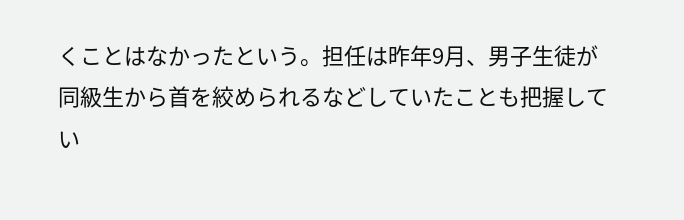くことはなかったという。担任は昨年9月、男子生徒が同級生から首を絞められるなどしていたことも把握してい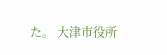た。 大津市役所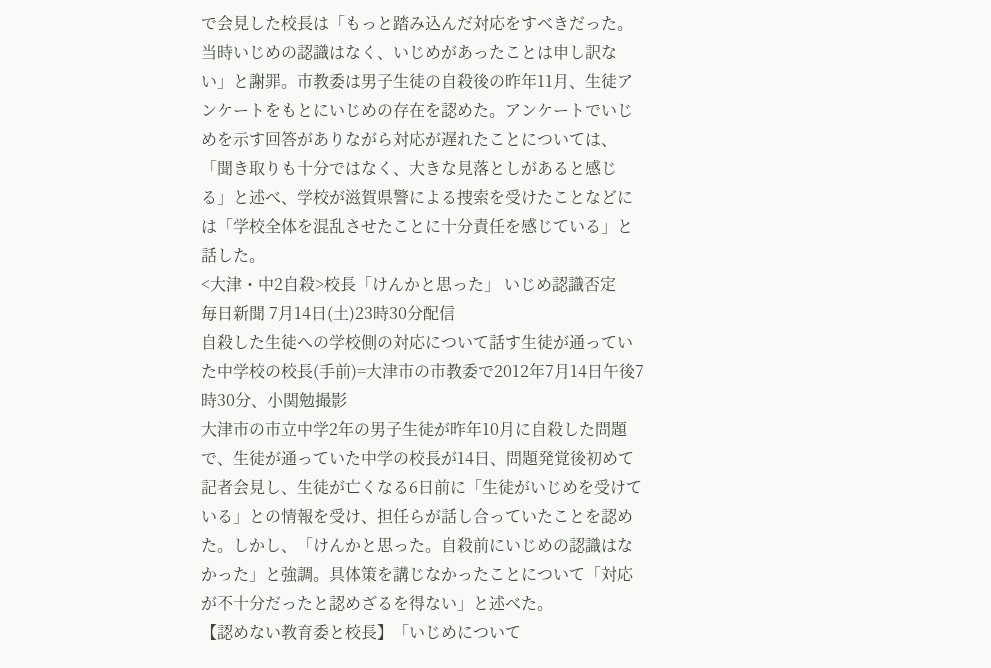で会見した校長は「もっと踏み込んだ対応をすべきだった。当時いじめの認識はなく、いじめがあったことは申し訳ない」と謝罪。市教委は男子生徒の自殺後の昨年11月、生徒アンケートをもとにいじめの存在を認めた。アンケートでいじめを示す回答がありながら対応が遅れたことについては、「聞き取りも十分ではなく、大きな見落としがあると感じる」と述べ、学校が滋賀県警による捜索を受けたことなどには「学校全体を混乱させたことに十分責任を感じている」と話した。
<大津・中2自殺>校長「けんかと思った」 いじめ認識否定
毎日新聞 7月14日(土)23時30分配信
自殺した生徒への学校側の対応について話す生徒が通っていた中学校の校長(手前)=大津市の市教委で2012年7月14日午後7時30分、小関勉撮影
大津市の市立中学2年の男子生徒が昨年10月に自殺した問題で、生徒が通っていた中学の校長が14日、問題発覚後初めて記者会見し、生徒が亡くなる6日前に「生徒がいじめを受けている」との情報を受け、担任らが話し合っていたことを認めた。しかし、「けんかと思った。自殺前にいじめの認識はなかった」と強調。具体策を講じなかったことについて「対応が不十分だったと認めざるを得ない」と述べた。
【認めない教育委と校長】「いじめについて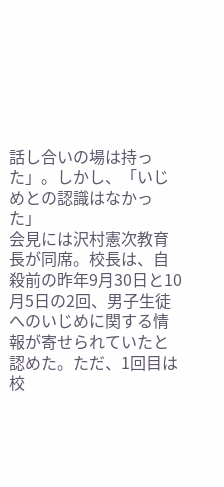話し合いの場は持った」。しかし、「いじめとの認識はなかった」
会見には沢村憲次教育長が同席。校長は、自殺前の昨年9月30日と10月5日の2回、男子生徒へのいじめに関する情報が寄せられていたと認めた。ただ、1回目は校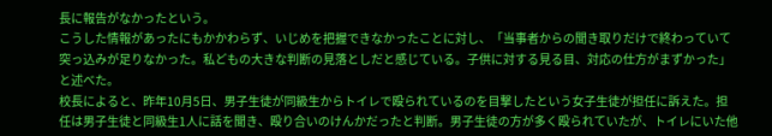長に報告がなかったという。
こうした情報があったにもかかわらず、いじめを把握できなかったことに対し、「当事者からの聞き取りだけで終わっていて突っ込みが足りなかった。私どもの大きな判断の見落としだと感じている。子供に対する見る目、対応の仕方がまずかった」と述べた。
校長によると、昨年10月5日、男子生徒が同級生からトイレで殴られているのを目撃したという女子生徒が担任に訴えた。担任は男子生徒と同級生1人に話を聞き、殴り合いのけんかだったと判断。男子生徒の方が多く殴られていたが、トイレにいた他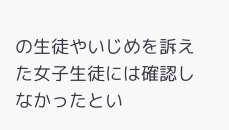の生徒やいじめを訴えた女子生徒には確認しなかったとい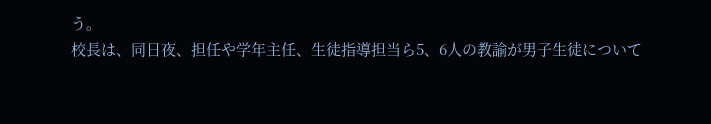う。
校長は、同日夜、担任や学年主任、生徒指導担当ら5、6人の教諭が男子生徒について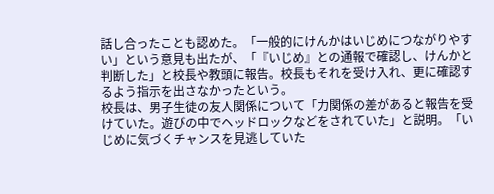話し合ったことも認めた。「一般的にけんかはいじめにつながりやすい」という意見も出たが、「『いじめ』との通報で確認し、けんかと判断した」と校長や教頭に報告。校長もそれを受け入れ、更に確認するよう指示を出さなかったという。
校長は、男子生徒の友人関係について「力関係の差があると報告を受けていた。遊びの中でヘッドロックなどをされていた」と説明。「いじめに気づくチャンスを見逃していた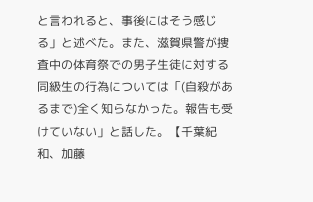と言われると、事後にはそう感じる」と述べた。また、滋賀県警が捜査中の体育祭での男子生徒に対する同級生の行為については「(自殺があるまで)全く知らなかった。報告も受けていない」と話した。【千葉紀和、加藤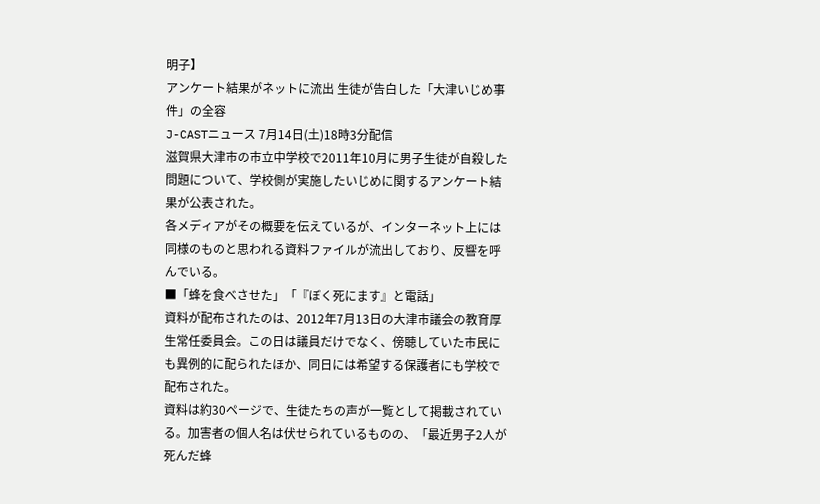明子】
アンケート結果がネットに流出 生徒が告白した「大津いじめ事件」の全容
J-CASTニュース 7月14日(土)18時3分配信
滋賀県大津市の市立中学校で2011年10月に男子生徒が自殺した問題について、学校側が実施したいじめに関するアンケート結果が公表された。
各メディアがその概要を伝えているが、インターネット上には同様のものと思われる資料ファイルが流出しており、反響を呼んでいる。
■「蜂を食べさせた」「『ぼく死にます』と電話」
資料が配布されたのは、2012年7月13日の大津市議会の教育厚生常任委員会。この日は議員だけでなく、傍聴していた市民にも異例的に配られたほか、同日には希望する保護者にも学校で配布された。
資料は約30ページで、生徒たちの声が一覧として掲載されている。加害者の個人名は伏せられているものの、「最近男子2人が死んだ蜂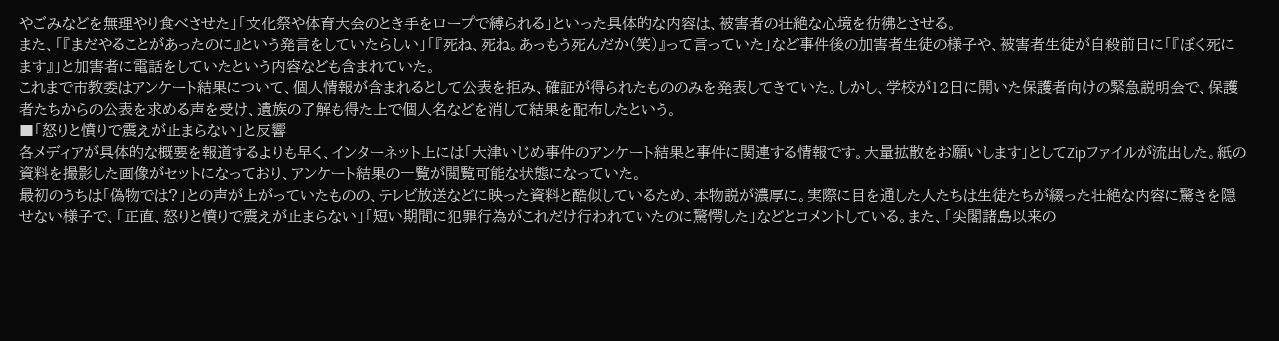やごみなどを無理やり食べさせた」「文化祭や体育大会のとき手をロープで縛られる」といった具体的な内容は、被害者の壮絶な心境を彷彿とさせる。
また、「『まだやることがあったのに』という発言をしていたらしい」「『死ね、死ね。あっもう死んだか(笑)』って言っていた」など事件後の加害者生徒の様子や、被害者生徒が自殺前日に「『ぼく死にます』」と加害者に電話をしていたという内容なども含まれていた。
これまで市教委はアンケート結果について、個人情報が含まれるとして公表を拒み、確証が得られたもののみを発表してきていた。しかし、学校が12日に開いた保護者向けの緊急説明会で、保護者たちからの公表を求める声を受け、遺族の了解も得た上で個人名などを消して結果を配布したという。
■「怒りと憤りで震えが止まらない」と反響
各メディアが具体的な概要を報道するよりも早く、インターネット上には「大津いじめ事件のアンケート結果と事件に関連する情報です。大量拡散をお願いします」としてZipファイルが流出した。紙の資料を撮影した画像がセットになっており、アンケート結果の一覧が閲覧可能な状態になっていた。
最初のうちは「偽物では?」との声が上がっていたものの、テレビ放送などに映った資料と酷似しているため、本物説が濃厚に。実際に目を通した人たちは生徒たちが綴った壮絶な内容に驚きを隠せない様子で、「正直、怒りと憤りで震えが止まらない」「短い期間に犯罪行為がこれだけ行われていたのに驚愕した」などとコメントしている。また、「尖閣諸島以来の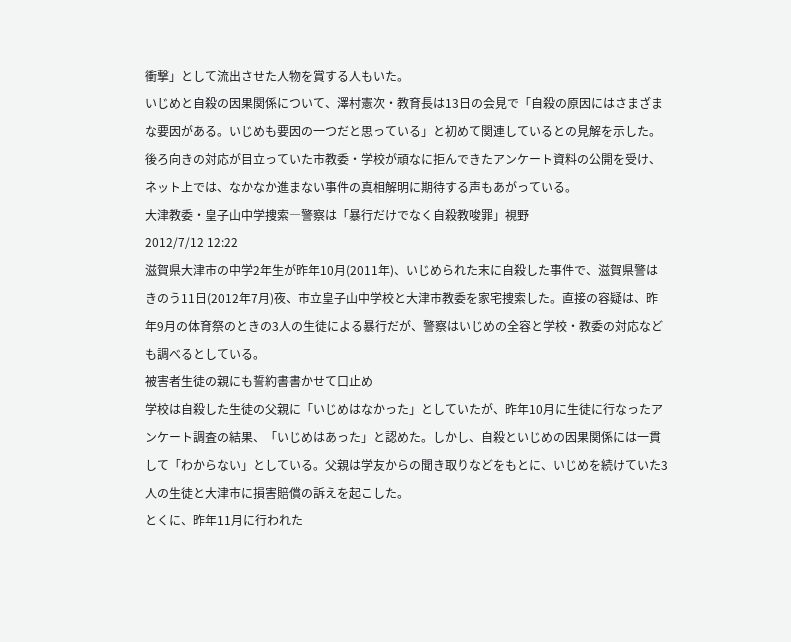衝撃」として流出させた人物を賞する人もいた。
いじめと自殺の因果関係について、澤村憲次・教育長は13日の会見で「自殺の原因にはさまざまな要因がある。いじめも要因の一つだと思っている」と初めて関連しているとの見解を示した。後ろ向きの対応が目立っていた市教委・学校が頑なに拒んできたアンケート資料の公開を受け、ネット上では、なかなか進まない事件の真相解明に期待する声もあがっている。
大津教委・皇子山中学捜索―警察は「暴行だけでなく自殺教唆罪」視野
2012/7/12 12:22
滋賀県大津市の中学2年生が昨年10月(2011年)、いじめられた末に自殺した事件で、滋賀県警はきのう11日(2012年7月)夜、市立皇子山中学校と大津市教委を家宅捜索した。直接の容疑は、昨年9月の体育祭のときの3人の生徒による暴行だが、警察はいじめの全容と学校・教委の対応なども調べるとしている。
被害者生徒の親にも誓約書書かせて口止め
学校は自殺した生徒の父親に「いじめはなかった」としていたが、昨年10月に生徒に行なったアンケート調査の結果、「いじめはあった」と認めた。しかし、自殺といじめの因果関係には一貫して「わからない」としている。父親は学友からの聞き取りなどをもとに、いじめを続けていた3人の生徒と大津市に損害賠償の訴えを起こした。
とくに、昨年11月に行われた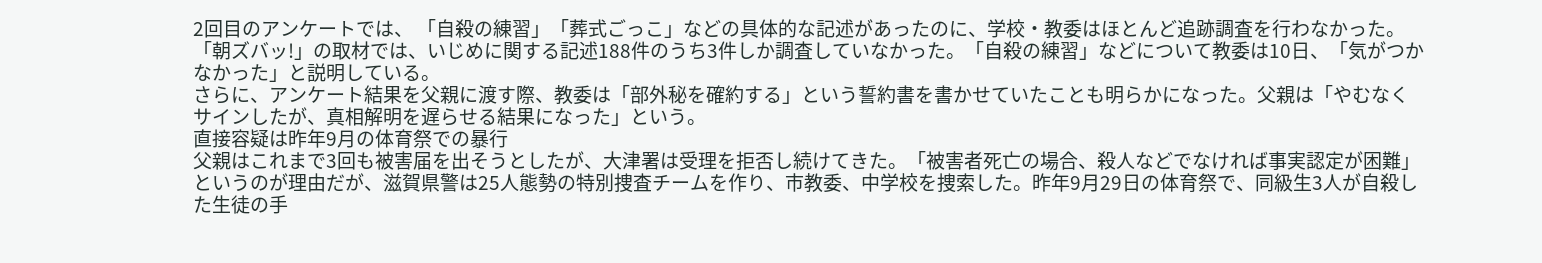2回目のアンケートでは、 「自殺の練習」「葬式ごっこ」などの具体的な記述があったのに、学校・教委はほとんど追跡調査を行わなかった。「朝ズバッ!」の取材では、いじめに関する記述188件のうち3件しか調査していなかった。「自殺の練習」などについて教委は10日、「気がつかなかった」と説明している。
さらに、アンケート結果を父親に渡す際、教委は「部外秘を確約する」という誓約書を書かせていたことも明らかになった。父親は「やむなくサインしたが、真相解明を遅らせる結果になった」という。
直接容疑は昨年9月の体育祭での暴行
父親はこれまで3回も被害届を出そうとしたが、大津署は受理を拒否し続けてきた。「被害者死亡の場合、殺人などでなければ事実認定が困難」というのが理由だが、滋賀県警は25人態勢の特別捜査チームを作り、市教委、中学校を捜索した。昨年9月29日の体育祭で、同級生3人が自殺した生徒の手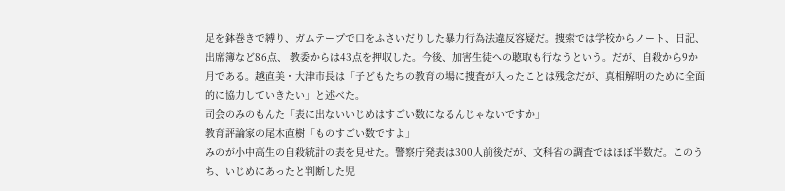足を鉢巻きで縛り、ガムテープで口をふさいだりした暴力行為法違反容疑だ。捜索では学校からノート、日記、出席簿など86点、 教委からは43点を押収した。今後、加害生徒への聴取も行なうという。だが、自殺から9か月である。越直美・大津市長は「子どもたちの教育の場に捜査が入ったことは残念だが、真相解明のために全面的に協力していきたい」と述べた。
司会のみのもんた「表に出ないいじめはすごい数になるんじゃないですか」
教育評論家の尾木直樹「ものすごい数ですよ」
みのが小中高生の自殺統計の表を見せた。警察庁発表は300人前後だが、文科省の調査ではほぼ半数だ。このうち、いじめにあったと判断した児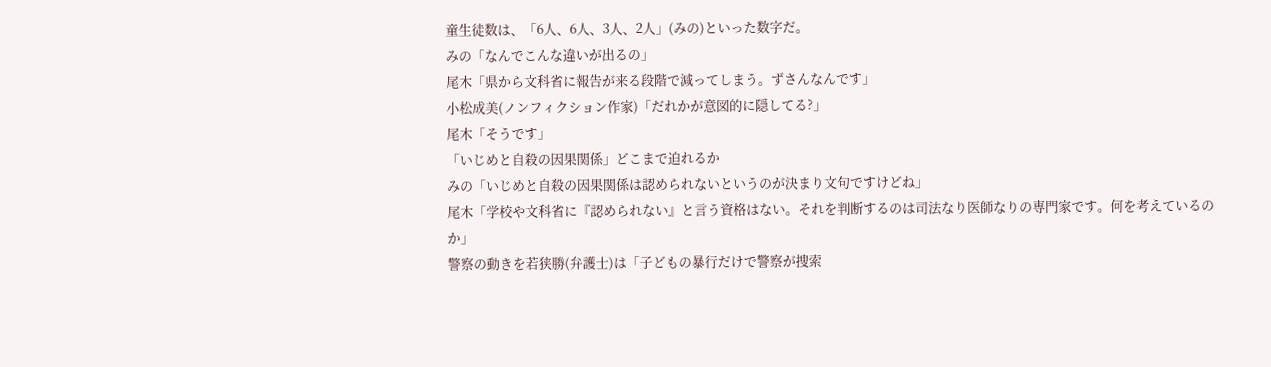童生徒数は、「6人、6人、3人、2人」(みの)といった数字だ。
みの「なんでこんな違いが出るの」
尾木「県から文科省に報告が来る段階で減ってしまう。ずさんなんです」
小松成美(ノンフィクション作家)「だれかが意図的に隠してる?」
尾木「そうです」
「いじめと自殺の因果関係」どこまで迫れるか
みの「いじめと自殺の因果関係は認められないというのが決まり文句ですけどね」
尾木「学校や文科省に『認められない』と言う資格はない。それを判断するのは司法なり医師なりの専門家です。何を考えているのか」
警察の動きを若狭勝(弁護士)は「子どもの暴行だけで警察が捜索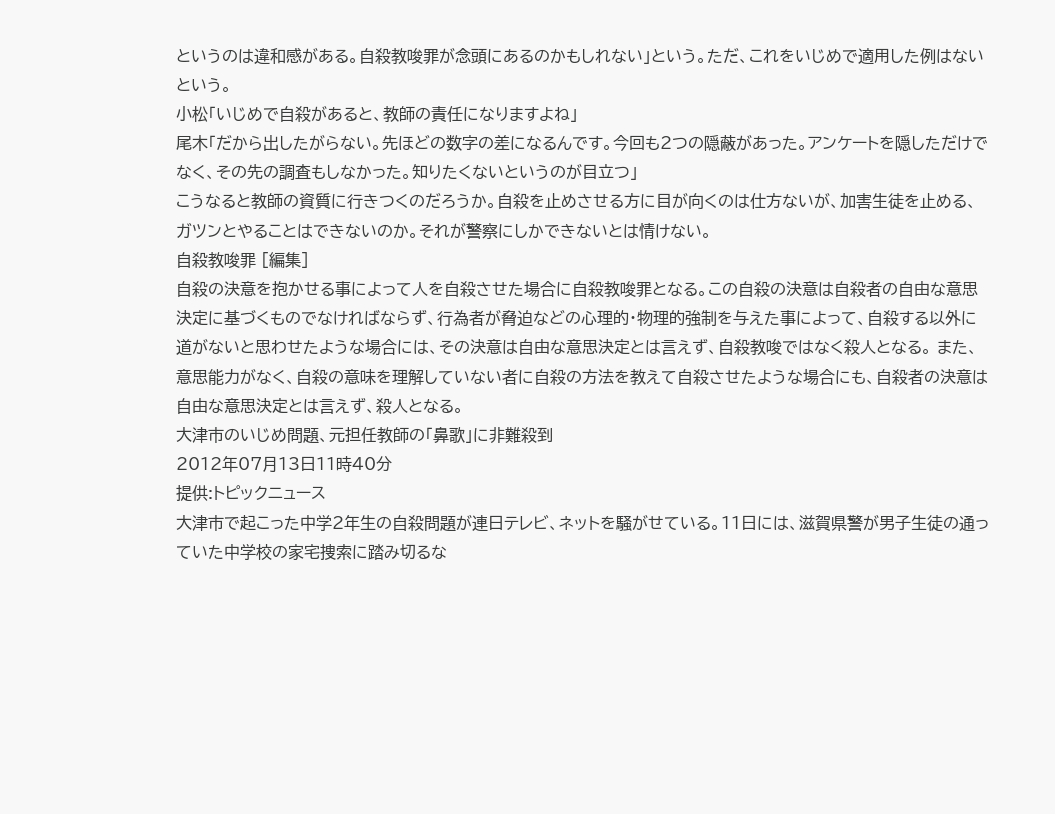というのは違和感がある。自殺教唆罪が念頭にあるのかもしれない」という。ただ、これをいじめで適用した例はないという。
小松「いじめで自殺があると、教師の責任になりますよね」
尾木「だから出したがらない。先ほどの数字の差になるんです。今回も2つの隠蔽があった。アンケートを隠しただけでなく、その先の調査もしなかった。知りたくないというのが目立つ」
こうなると教師の資質に行きつくのだろうか。自殺を止めさせる方に目が向くのは仕方ないが、加害生徒を止める、ガツンとやることはできないのか。それが警察にしかできないとは情けない。
自殺教唆罪 [編集]
自殺の決意を抱かせる事によって人を自殺させた場合に自殺教唆罪となる。この自殺の決意は自殺者の自由な意思決定に基づくものでなければならず、行為者が脅迫などの心理的・物理的強制を与えた事によって、自殺する以外に道がないと思わせたような場合には、その決意は自由な意思決定とは言えず、自殺教唆ではなく殺人となる。 また、意思能力がなく、自殺の意味を理解していない者に自殺の方法を教えて自殺させたような場合にも、自殺者の決意は自由な意思決定とは言えず、殺人となる。
大津市のいじめ問題、元担任教師の「鼻歌」に非難殺到
2012年07月13日11時40分
提供:トピックニュース
大津市で起こった中学2年生の自殺問題が連日テレビ、ネットを騒がせている。11日には、滋賀県警が男子生徒の通っていた中学校の家宅捜索に踏み切るな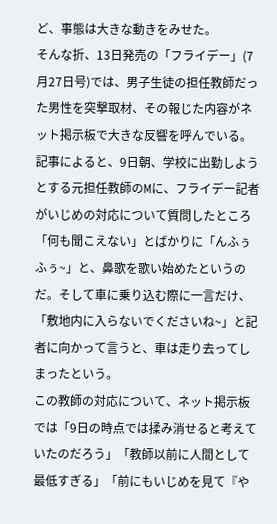ど、事態は大きな動きをみせた。
そんな折、13日発売の「フライデー」(7月27日号)では、男子生徒の担任教師だった男性を突撃取材、その報じた内容がネット掲示板で大きな反響を呼んでいる。
記事によると、9日朝、学校に出勤しようとする元担任教師のMに、フライデー記者がいじめの対応について質問したところ「何も聞こえない」とばかりに「んふぅふぅ~」と、鼻歌を歌い始めたというのだ。そして車に乗り込む際に一言だけ、「敷地内に入らないでくださいね~」と記者に向かって言うと、車は走り去ってしまったという。
この教師の対応について、ネット掲示板では「9日の時点では揉み消せると考えていたのだろう」「教師以前に人間として最低すぎる」「前にもいじめを見て『や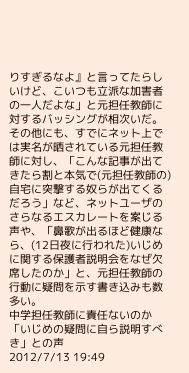りすぎるなよ』と言ってたらしいけど、こいつも立派な加害者の一人だよな」と元担任教師に対するバッシングが相次いだ。
その他にも、すでにネット上では実名が晒されている元担任教師に対し、「こんな記事が出てきたら割と本気で(元担任教師の)自宅に突撃する奴らが出てくるだろう」など、ネットユーザのさらなるエスカレートを案じる声や、「鼻歌が出るほど健康なら、(12日夜に行われた)いじめに関する保護者説明会をなぜ欠席したのか」と、元担任教師の行動に疑問を示す書き込みも数多い。
中学担任教師に責任ないのか 「いじめの疑問に自ら説明すべき」との声
2012/7/13 19:49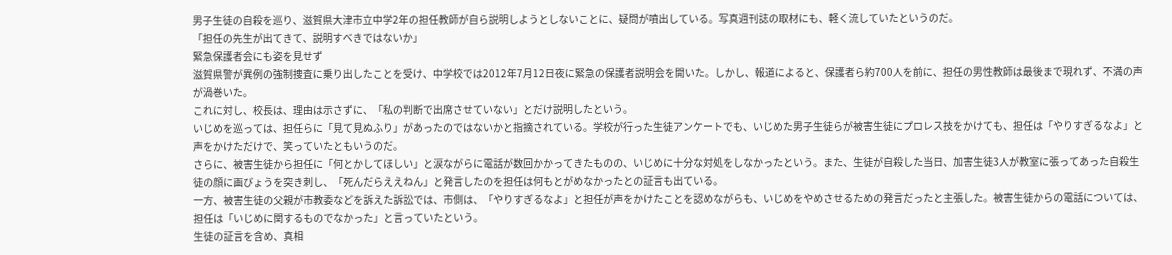男子生徒の自殺を巡り、滋賀県大津市立中学2年の担任教師が自ら説明しようとしないことに、疑問が噴出している。写真週刊誌の取材にも、軽く流していたというのだ。
「担任の先生が出てきて、説明すべきではないか」
緊急保護者会にも姿を見せず
滋賀県警が異例の強制捜査に乗り出したことを受け、中学校では2012年7月12日夜に緊急の保護者説明会を開いた。しかし、報道によると、保護者ら約700人を前に、担任の男性教師は最後まで現れず、不満の声が渦巻いた。
これに対し、校長は、理由は示さずに、「私の判断で出席させていない」とだけ説明したという。
いじめを巡っては、担任らに「見て見ぬふり」があったのではないかと指摘されている。学校が行った生徒アンケートでも、いじめた男子生徒らが被害生徒にプロレス技をかけても、担任は「やりすぎるなよ」と声をかけただけで、笑っていたともいうのだ。
さらに、被害生徒から担任に「何とかしてほしい」と涙ながらに電話が数回かかってきたものの、いじめに十分な対処をしなかったという。また、生徒が自殺した当日、加害生徒3人が教室に張ってあった自殺生徒の顔に画びょうを突き刺し、「死んだらええねん」と発言したのを担任は何もとがめなかったとの証言も出ている。
一方、被害生徒の父親が市教委などを訴えた訴訟では、市側は、「やりすぎるなよ」と担任が声をかけたことを認めながらも、いじめをやめさせるための発言だったと主張した。被害生徒からの電話については、担任は「いじめに関するものでなかった」と言っていたという。
生徒の証言を含め、真相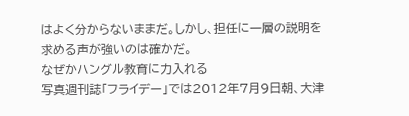はよく分からないままだ。しかし、担任に一層の説明を求める声が強いのは確かだ。
なぜかハングル教育に力入れる
写真週刊誌「フライデー」では2012年7月9日朝、大津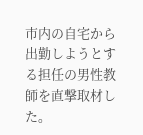市内の自宅から出勤しようとする担任の男性教師を直撃取材した。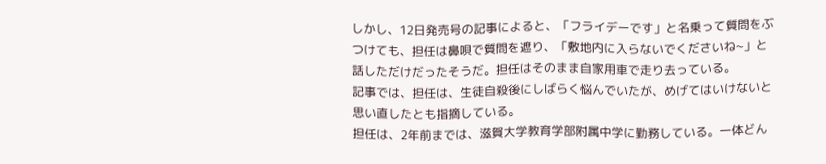しかし、12日発売号の記事によると、「フライデーです」と名乗って質問をぶつけても、担任は鼻唄で質問を遮り、「敷地内に入らないでくださいね~」と話しただけだったそうだ。担任はそのまま自家用車で走り去っている。
記事では、担任は、生徒自殺後にしばらく悩んでいたが、めげてはいけないと思い直したとも指摘している。
担任は、2年前までは、滋賀大学教育学部附属中学に勤務している。一体どん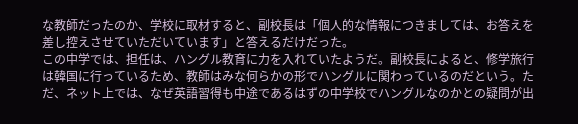な教師だったのか、学校に取材すると、副校長は「個人的な情報につきましては、お答えを差し控えさせていただいています」と答えるだけだった。
この中学では、担任は、ハングル教育に力を入れていたようだ。副校長によると、修学旅行は韓国に行っているため、教師はみな何らかの形でハングルに関わっているのだという。ただ、ネット上では、なぜ英語習得も中途であるはずの中学校でハングルなのかとの疑問が出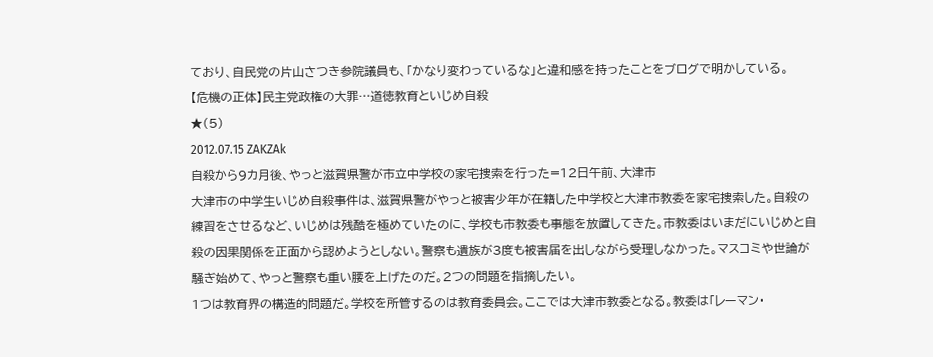ており、自民党の片山さつき参院議員も、「かなり変わっているな」と違和感を持ったことをブログで明かしている。
【危機の正体】民主党政権の大罪…道徳教育といじめ自殺
★(5)
2012.07.15 ZAKZAk
自殺から9カ月後、やっと滋賀県警が市立中学校の家宅捜索を行った=12日午前、大津市
大津市の中学生いじめ自殺事件は、滋賀県警がやっと被害少年が在籍した中学校と大津市教委を家宅捜索した。自殺の練習をさせるなど、いじめは残酷を極めていたのに、学校も市教委も事態を放置してきた。市教委はいまだにいじめと自殺の因果関係を正面から認めようとしない。警察も遺族が3度も被害届を出しながら受理しなかった。マスコミや世論が騒ぎ始めて、やっと警察も重い腰を上げたのだ。2つの問題を指摘したい。
1つは教育界の構造的問題だ。学校を所管するのは教育委員会。ここでは大津市教委となる。教委は「レーマン・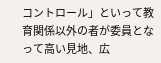コントロール」といって教育関係以外の者が委員となって高い見地、広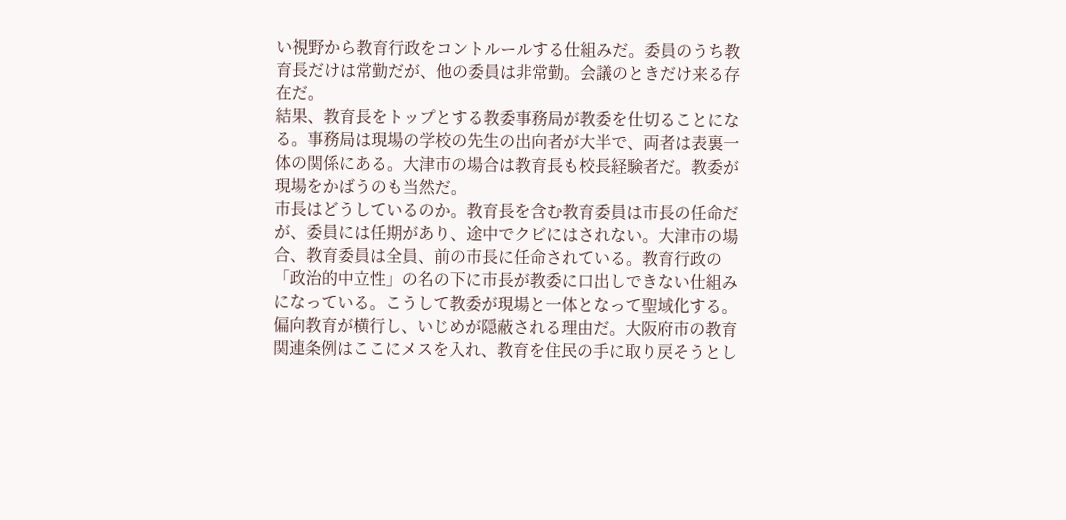い視野から教育行政をコントルールする仕組みだ。委員のうち教育長だけは常勤だが、他の委員は非常勤。会議のときだけ来る存在だ。
結果、教育長をトップとする教委事務局が教委を仕切ることになる。事務局は現場の学校の先生の出向者が大半で、両者は表裏一体の関係にある。大津市の場合は教育長も校長経験者だ。教委が現場をかばうのも当然だ。
市長はどうしているのか。教育長を含む教育委員は市長の任命だが、委員には任期があり、途中でクビにはされない。大津市の場合、教育委員は全員、前の市長に任命されている。教育行政の「政治的中立性」の名の下に市長が教委に口出しできない仕組みになっている。こうして教委が現場と一体となって聖域化する。偏向教育が横行し、いじめが隠蔽される理由だ。大阪府市の教育関連条例はここにメスを入れ、教育を住民の手に取り戻そうとし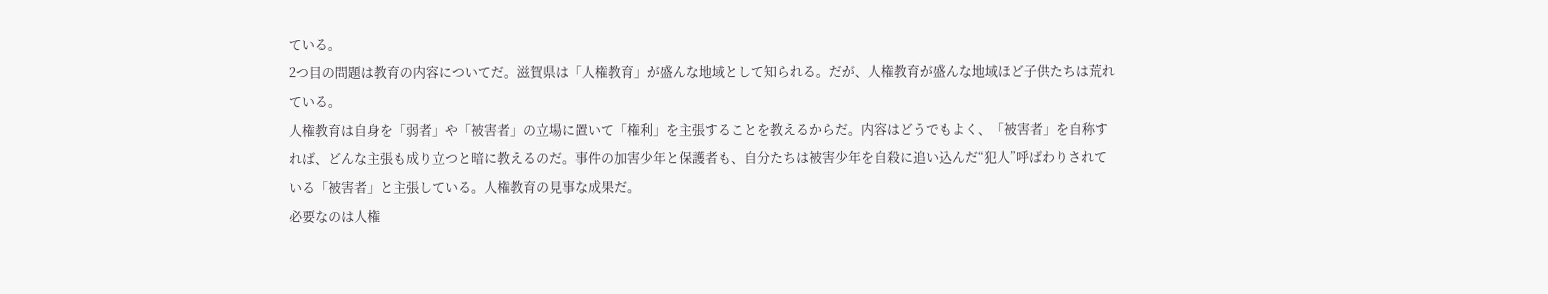ている。
2つ目の問題は教育の内容についてだ。滋賀県は「人権教育」が盛んな地域として知られる。だが、人権教育が盛んな地域ほど子供たちは荒れている。
人権教育は自身を「弱者」や「被害者」の立場に置いて「権利」を主張することを教えるからだ。内容はどうでもよく、「被害者」を自称すれば、どんな主張も成り立つと暗に教えるのだ。事件の加害少年と保護者も、自分たちは被害少年を自殺に追い込んだ“犯人”呼ばわりされている「被害者」と主張している。人権教育の見事な成果だ。
必要なのは人権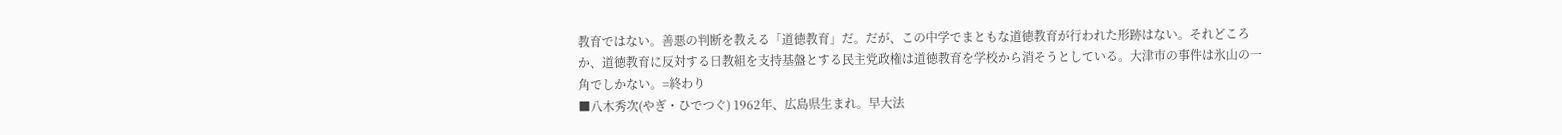教育ではない。善悪の判断を教える「道徳教育」だ。だが、この中学でまともな道徳教育が行われた形跡はない。それどころか、道徳教育に反対する日教組を支持基盤とする民主党政権は道徳教育を学校から消そうとしている。大津市の事件は氷山の一角でしかない。=終わり
■八木秀次(やぎ・ひでつぐ) 1962年、広島県生まれ。早大法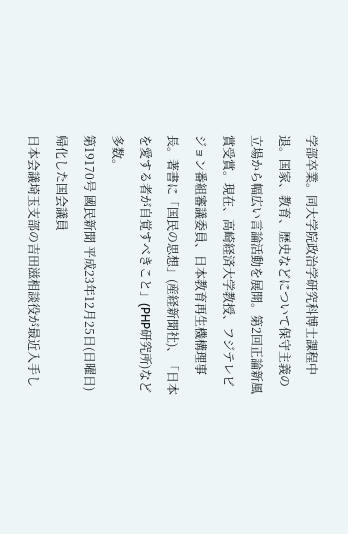学部卒業。同大学院政治学研究科博士課程中退。国家、教育、歴史などについて保守主義の立場から幅広い言論活動を展開。第2回正論新風賞受賞。現在、高崎経済大学教授、フジテレビジョン番組審議委員、日本教育再生機構理事長。著書に「国民の思想」(産経新聞社)、「日本を愛する者が自覚すべきこと」(PHP研究所)など多数。
第19170号 國民新聞 平成23年12月25日(日曜日)
帰化した国会議員
日本会議埼玉支部の吉田滋相談役が最近入手し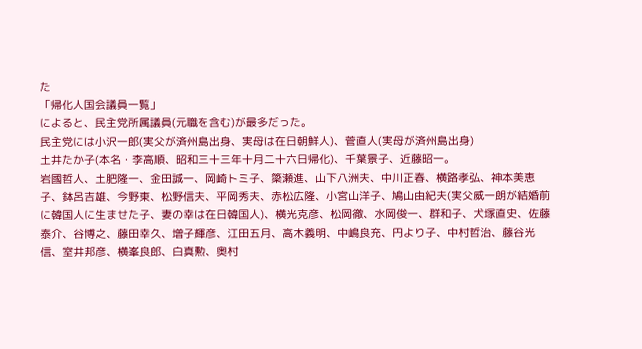た
「帰化人国会議員一覧」
によると、民主党所属議員(元職を含む)が最多だった。
民主党には小沢一郎(実父が済州島出身、実母は在日朝鮮人)、菅直人(実母が済州島出身)
土井たか子(本名・李高順、昭和三十三年十月二十六日帰化)、千葉景子、近藤昭一。
岩國哲人、土肥隆一、金田誠一、岡崎トミ子、簗瀬進、山下八洲夫、中川正春、横路孝弘、神本美恵子、鉢呂吉雄、今野東、松野信夫、平岡秀夫、赤松広隆、小宮山洋子、鳩山由紀夫(実父威一朗が結婚前に韓国人に生ませた子、妻の幸は在日韓国人)、横光克彦、松岡徹、水岡俊一、群和子、犬塚直史、佐藤泰介、谷博之、藤田幸久、増子輝彦、江田五月、高木義明、中嶋良充、円より子、中村哲治、藤谷光信、室井邦彦、横峯良郎、白真勲、奥村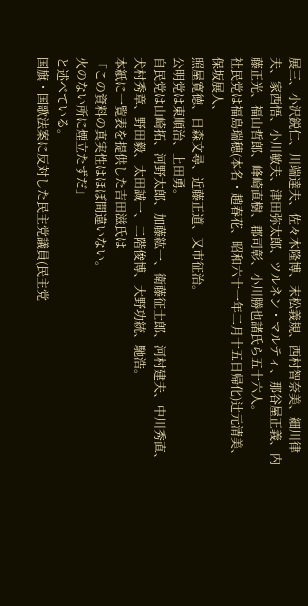展三、小沢鋭仁、川端達夫、佐々木隆博、末松義規、西村智奈美、細川律夫、家西悟、小川敏夫、津田弥太郎、ツルネン・マルティ、那谷屋正義、内藤正光、福山哲郎、峰崎直樹、郡司彰、小川勝也諸氏ら五十六人。
社民党は福島瑞穂(本名・趙春花、昭和六十一年二月十五日帰化)辻元清美、保坂展人、
照屋寛徳、日森文尋、近藤正道、又市征治。
公明党は東順治、上田勇。
自民党は山崎拓、河野太郎、加藤紘一、衛藤征士郎、河村建夫、中川秀直、犬村秀章、野田毅、太田誠一、二階俊博、大野功統、馳浩。
本紙に一覧表を提供した吉田滋氏は
「この資料の真実性はほぼ間違いない。
火のない所に煙立たずだ」
と述べている。
国旗・国歌法案に反対した民主党議員(民主党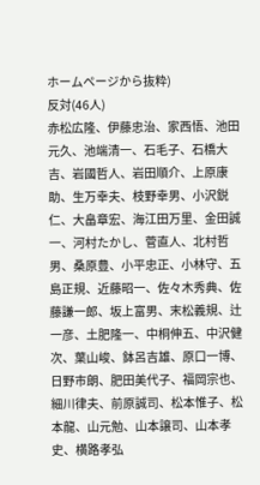ホームページから抜粋)
反対(46人)
赤松広隆、伊藤忠治、家西悟、池田元久、池端清一、石毛子、石橋大吉、岩國哲人、岩田順介、上原康助、生万幸夫、枝野幸男、小沢鋭仁、大畠章宏、海江田万里、金田誠一、河村たかし、菅直人、北村哲男、桑原豊、小平忠正、小林守、五島正規、近藤昭一、佐々木秀典、佐藤謙一郎、坂上富男、末松義規、辻一彦、土肥隆一、中桐伸五、中沢健次、葉山峻、鉢呂吉雄、原口一博、日野市朗、肥田美代子、福岡宗也、細川律夫、前原誠司、松本惟子、松本龍、山元勉、山本譲司、山本孝史、横路孝弘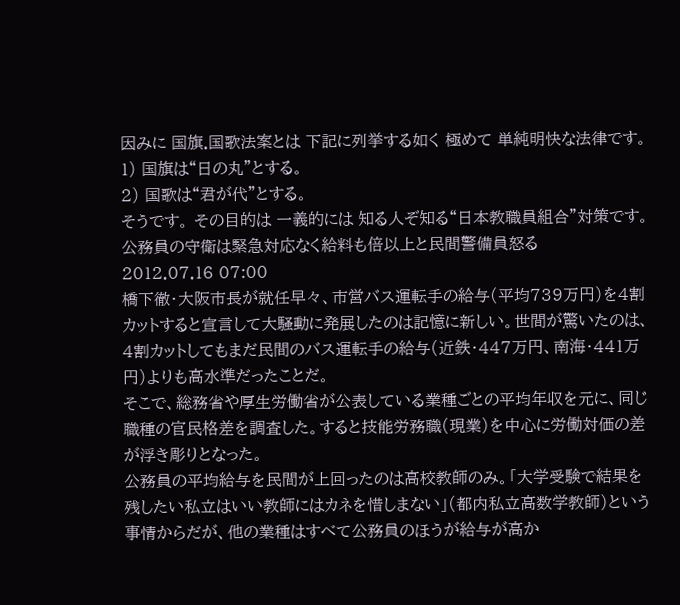因みに 国旗.国歌法案とは 下記に列挙する如く 極めて 単純明快な法律です。
1) 国旗は“日の丸”とする。
2) 国歌は“君が代”とする。
そうです。 その目的は 一義的には 知る人ぞ知る“日本教職員組合”対策です。
公務員の守衛は緊急対応なく給料も倍以上と民間警備員怒る
2012.07.16 07:00
橋下徹・大阪市長が就任早々、市営バス運転手の給与(平均739万円)を4割カットすると宣言して大騒動に発展したのは記憶に新しい。世間が驚いたのは、4割カットしてもまだ民間のバス運転手の給与(近鉄・447万円、南海・441万円)よりも高水準だったことだ。
そこで、総務省や厚生労働省が公表している業種ごとの平均年収を元に、同じ職種の官民格差を調査した。すると技能労務職(現業)を中心に労働対価の差が浮き彫りとなった。
公務員の平均給与を民間が上回ったのは高校教師のみ。「大学受験で結果を残したい私立はいい教師にはカネを惜しまない」(都内私立高数学教師)という事情からだが、他の業種はすべて公務員のほうが給与が高か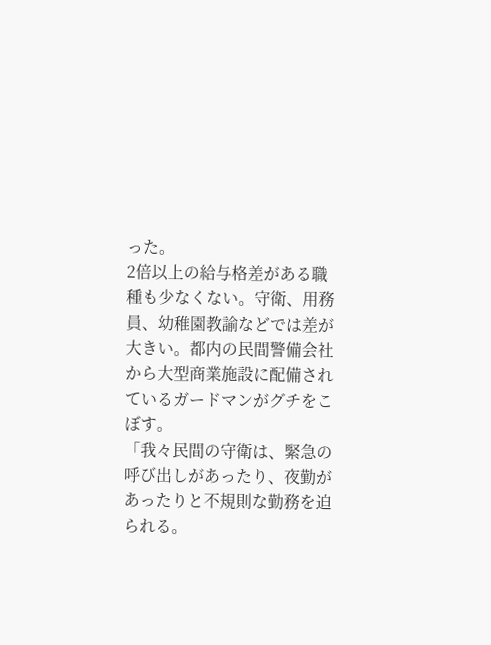った。
2倍以上の給与格差がある職種も少なくない。守衛、用務員、幼稚園教諭などでは差が大きい。都内の民間警備会社から大型商業施設に配備されているガードマンがグチをこぼす。
「我々民間の守衛は、緊急の呼び出しがあったり、夜勤があったりと不規則な勤務を迫られる。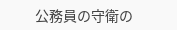公務員の守衛の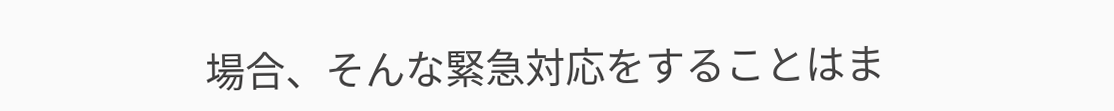場合、そんな緊急対応をすることはま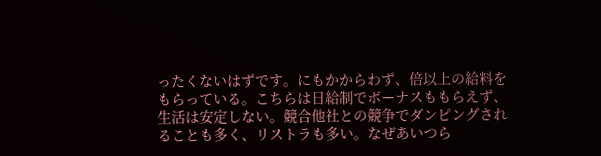ったくないはずです。にもかからわず、倍以上の給料をもらっている。こちらは日給制でボーナスももらえず、生活は安定しない。競合他社との競争でダンピングされることも多く、リストラも多い。なぜあいつら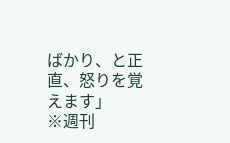ばかり、と正直、怒りを覚えます」
※週刊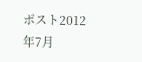ポスト2012年7月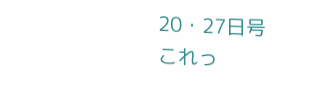20・27日号
これっ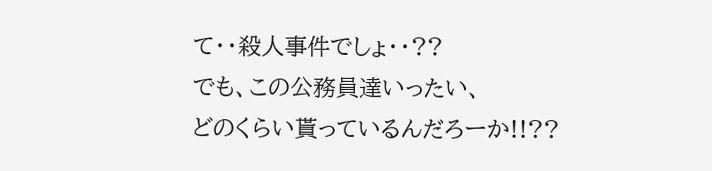て・・殺人事件でしょ・・??
でも、この公務員達いったい、
どのくらい貰っているんだろーか!!??